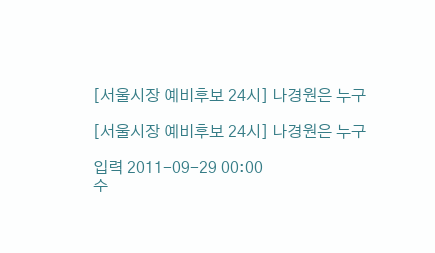[서울시장 예비후보 24시] 나경원은 누구

[서울시장 예비후보 24시] 나경원은 누구

입력 2011-09-29 00:00
수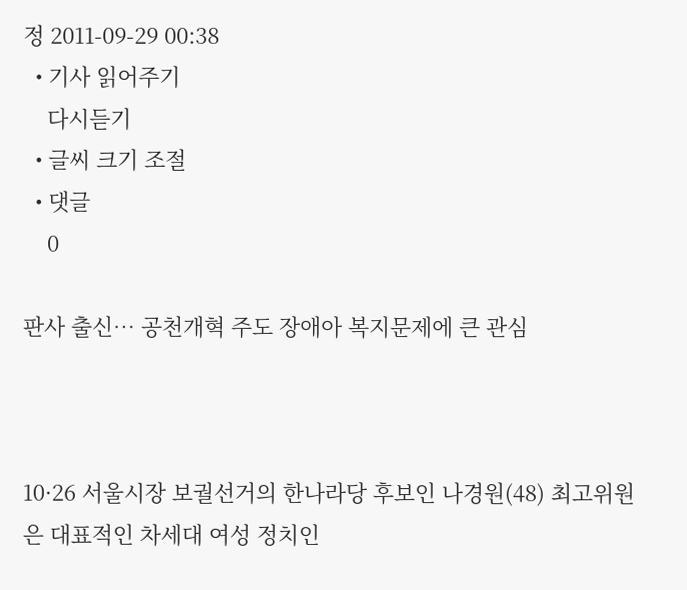정 2011-09-29 00:38
  • 기사 읽어주기
    다시듣기
  • 글씨 크기 조절
  • 댓글
    0

판사 출신… 공천개혁 주도 장애아 복지문제에 큰 관심



10·26 서울시장 보궐선거의 한나라당 후보인 나경원(48) 최고위원은 대표적인 차세대 여성 정치인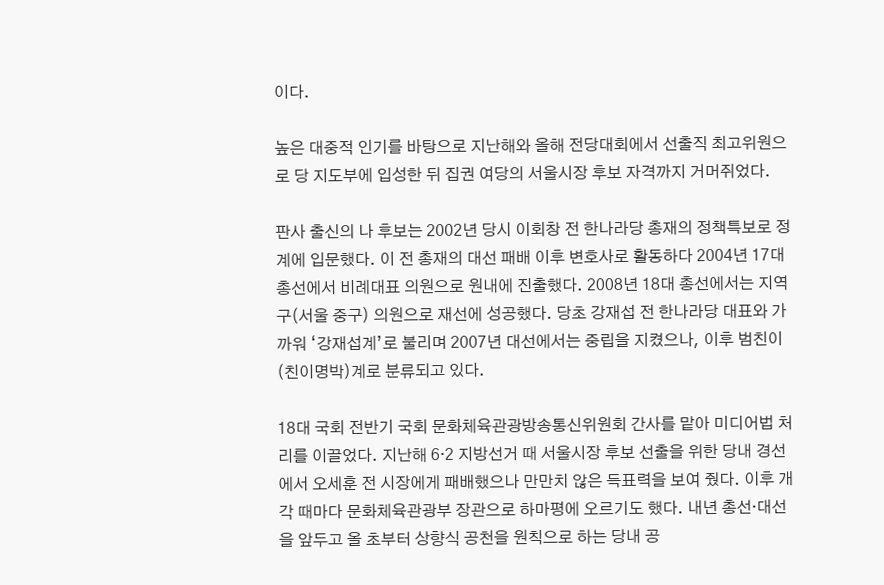이다.

높은 대중적 인기를 바탕으로 지난해와 올해 전당대회에서 선출직 최고위원으로 당 지도부에 입성한 뒤 집권 여당의 서울시장 후보 자격까지 거머쥐었다.

판사 출신의 나 후보는 2002년 당시 이회창 전 한나라당 총재의 정책특보로 정계에 입문했다. 이 전 총재의 대선 패배 이후 변호사로 활동하다 2004년 17대 총선에서 비례대표 의원으로 원내에 진출했다. 2008년 18대 총선에서는 지역구(서울 중구) 의원으로 재선에 성공했다. 당초 강재섭 전 한나라당 대표와 가까워 ‘강재섭계’로 불리며 2007년 대선에서는 중립을 지켰으나, 이후 범친이(친이명박)계로 분류되고 있다.

18대 국회 전반기 국회 문화체육관광방송통신위원회 간사를 맡아 미디어법 처리를 이끌었다. 지난해 6·2 지방선거 때 서울시장 후보 선출을 위한 당내 경선에서 오세훈 전 시장에게 패배했으나 만만치 않은 득표력을 보여 줬다. 이후 개각 때마다 문화체육관광부 장관으로 하마평에 오르기도 했다. 내년 총선·대선을 앞두고 올 초부터 상향식 공천을 원칙으로 하는 당내 공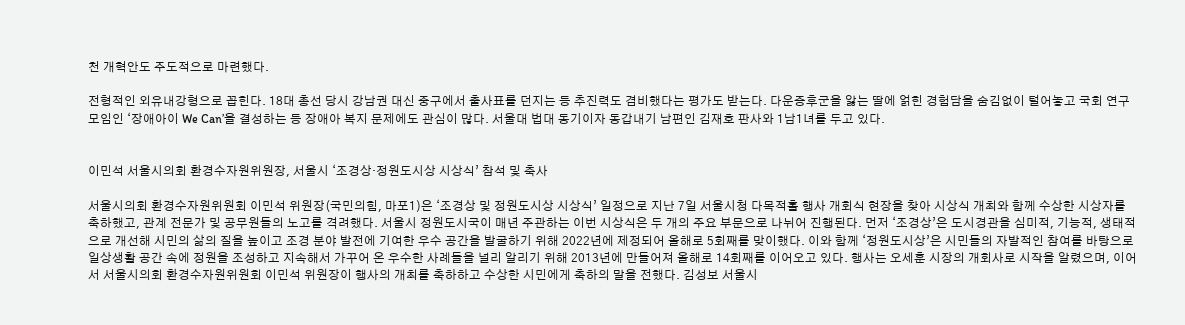천 개혁안도 주도적으로 마련했다.

전형적인 외유내강형으로 꼽힌다. 18대 총선 당시 강남권 대신 중구에서 출사표를 던지는 등 추진력도 겸비했다는 평가도 받는다. 다운증후군을 앓는 딸에 얽힌 경험담을 숨김없이 털어놓고 국회 연구모임인 ‘장애아이 We Can’을 결성하는 등 장애아 복지 문제에도 관심이 많다. 서울대 법대 동기이자 동갑내기 남편인 김재호 판사와 1남1녀를 두고 있다.


이민석 서울시의회 환경수자원위원장, 서울시 ‘조경상·정원도시상 시상식’ 참석 및 축사

서울시의회 환경수자원위원회 이민석 위원장(국민의힘, 마포1)은 ‘조경상 및 정원도시상 시상식’ 일정으로 지난 7일 서울시청 다목적홀 행사 개회식 현장을 찾아 시상식 개최와 함께 수상한 시상자를 축하했고, 관계 전문가 및 공무원들의 노고를 격려했다. 서울시 정원도시국이 매년 주관하는 이번 시상식은 두 개의 주요 부문으로 나뉘어 진행된다. 먼저 ‘조경상’은 도시경관을 심미적, 기능적, 생태적으로 개선해 시민의 삶의 질을 높이고 조경 분야 발전에 기여한 우수 공간을 발굴하기 위해 2022년에 제정되어 올해로 5회째를 맞이했다. 이와 함께 ‘정원도시상’은 시민들의 자발적인 참여를 바탕으로 일상생활 공간 속에 정원을 조성하고 지속해서 가꾸어 온 우수한 사례들을 널리 알리기 위해 2013년에 만들어져 올해로 14회째를 이어오고 있다. 행사는 오세훈 시장의 개회사로 시작을 알렸으며, 이어서 서울시의회 환경수자원위원회 이민석 위원장이 행사의 개최를 축하하고 수상한 시민에게 축하의 말을 전했다. 김성보 서울시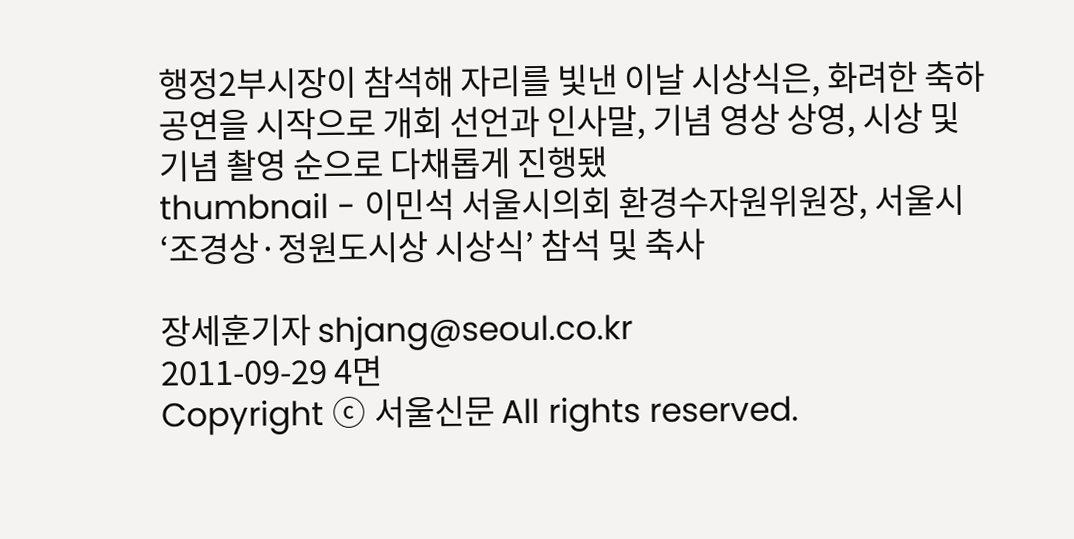행정2부시장이 참석해 자리를 빛낸 이날 시상식은, 화려한 축하 공연을 시작으로 개회 선언과 인사말, 기념 영상 상영, 시상 및 기념 촬영 순으로 다채롭게 진행됐
thumbnail - 이민석 서울시의회 환경수자원위원장, 서울시 ‘조경상·정원도시상 시상식’ 참석 및 축사

장세훈기자 shjang@seoul.co.kr
2011-09-29 4면
Copyright ⓒ 서울신문 All rights reserved.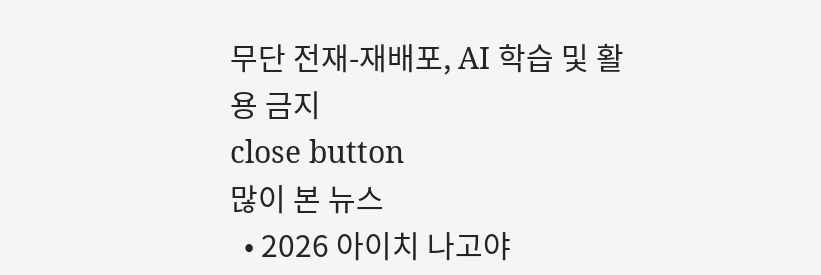무단 전재-재배포, AI 학습 및 활용 금지
close button
많이 본 뉴스
  • 2026 아이치 나고야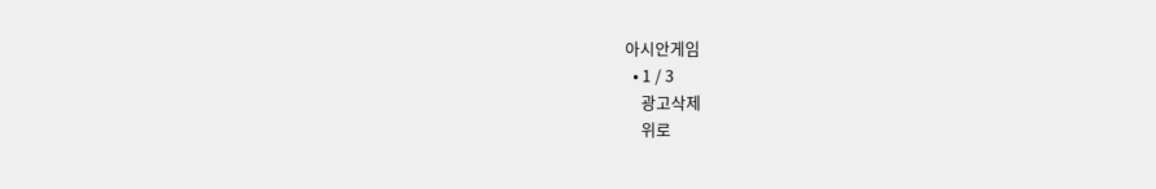아시안게임
  • 1 / 3
    광고삭제
    위로